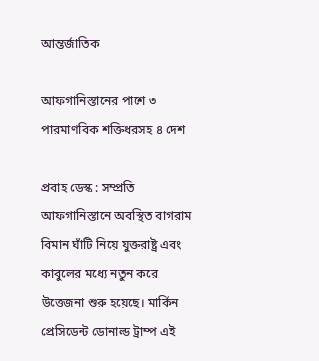আন্তর্জাতিক

আফগানিস্তানের পাশে ৩ পারমাণবিক শক্তিধরসহ ৪ দেশ

প্রবাহ ডেস্ক : সম্প্রতি আফগানিস্তানে অবস্থিত বাগরাম বিমান ঘাঁটি নিয়ে যুক্তরাষ্ট্র এবং কাবুলের মধ্যে নতুন করে উত্তেজনা শুরু হয়েছে। মার্কিন প্রেসিডেন্ট ডোনাল্ড ট্রাম্প এই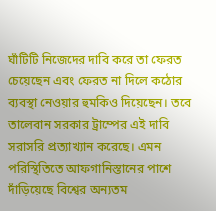ঘাঁটিটি নিজেদের দাবি করে তা ফেরত চেয়েছেন এবং ফেরত না দিলে কঠোর ব্যবস্থা নেওয়ার হুমকিও দিয়েছেন। তবে তালেবান সরকার ট্রাম্পের এই দাবি সরাসরি প্রত্যাখ্যান করেছে। এমন পরিস্থিতিতে আফগানিস্তানের পাশে দাঁড়িয়েছে বিশ্বের অন্যতম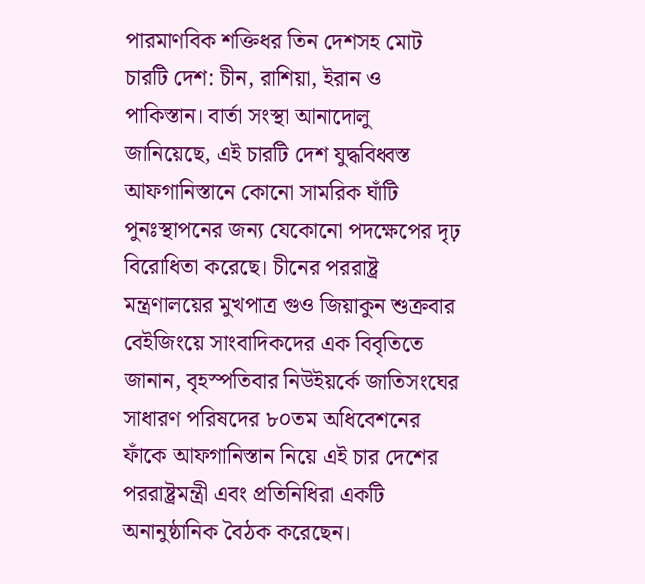পারমাণবিক শক্তিধর তিন দেশসহ মোট চারটি দেশ: চীন, রাশিয়া, ইরান ও পাকিস্তান। বার্তা সংস্থা আনাদোলু জানিয়েছে, এই চারটি দেশ যুদ্ধবিধ্বস্ত আফগানিস্তানে কোনো সামরিক ঘাঁটি পুনঃস্থাপনের জন্য যেকোনো পদক্ষেপের দৃঢ় বিরোধিতা করেছে। চীনের পররাষ্ট্র মন্ত্রণালয়ের মুখপাত্র গুও জিয়াকুন শুক্রবার বেইজিংয়ে সাংবাদিকদের এক বিবৃতিতে জানান, বৃহস্পতিবার নিউইয়র্কে জাতিসংঘের সাধারণ পরিষদের ৮০তম অধিবেশনের ফাঁকে আফগানিস্তান নিয়ে এই চার দেশের পররাষ্ট্রমন্ত্রী এবং প্রতিনিধিরা একটি অনানুষ্ঠানিক বৈঠক করেছেন।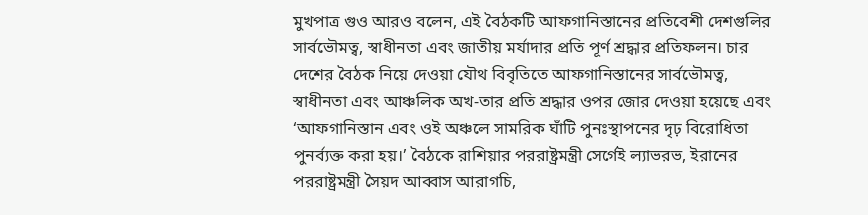মুখপাত্র গুও আরও বলেন, এই বৈঠকটি আফগানিস্তানের প্রতিবেশী দেশগুলির সার্বভৌমত্ব, স্বাধীনতা এবং জাতীয় মর্যাদার প্রতি পূর্ণ শ্রদ্ধার প্রতিফলন। চার দেশের বৈঠক নিয়ে দেওয়া যৌথ বিবৃতিতে আফগানিস্তানের সার্বভৌমত্ব, স্বাধীনতা এবং আঞ্চলিক অখ-তার প্রতি শ্রদ্ধার ওপর জোর দেওয়া হয়েছে এবং ‘আফগানিস্তান এবং ওই অঞ্চলে সামরিক ঘাঁটি পুনঃস্থাপনের দৃঢ় বিরোধিতা পুনর্ব্যক্ত করা হয়।’ বৈঠকে রাশিয়ার পররাষ্ট্রমন্ত্রী সের্গেই ল্যাভরভ, ইরানের পররাষ্ট্রমন্ত্রী সৈয়দ আব্বাস আরাগচি,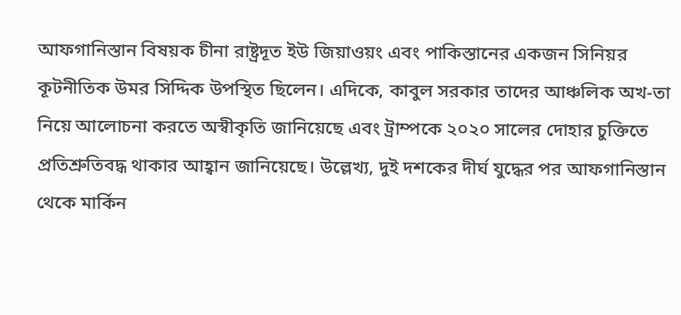আফগানিস্তান বিষয়ক চীনা রাষ্ট্রদূত ইউ জিয়াওয়ং এবং পাকিস্তানের একজন সিনিয়র কূটনীতিক উমর সিদ্দিক উপস্থিত ছিলেন। এদিকে, কাবুল সরকার তাদের আঞ্চলিক অখ-তা নিয়ে আলোচনা করতে অস্বীকৃতি জানিয়েছে এবং ট্রাম্পকে ২০২০ সালের দোহার চুক্তিতে প্রতিশ্রুতিবদ্ধ থাকার আহ্বান জানিয়েছে। উল্লেখ্য, দুই দশকের দীর্ঘ যুদ্ধের পর আফগানিস্তান থেকে মার্কিন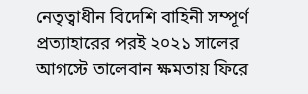নেতৃত্বাধীন বিদেশি বাহিনী সম্পূর্ণ প্রত্যাহারের পরই ২০২১ সালের আগস্টে তালেবান ক্ষমতায় ফিরে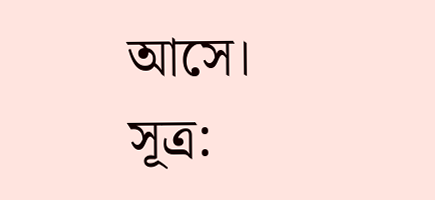আসে। সূত্র: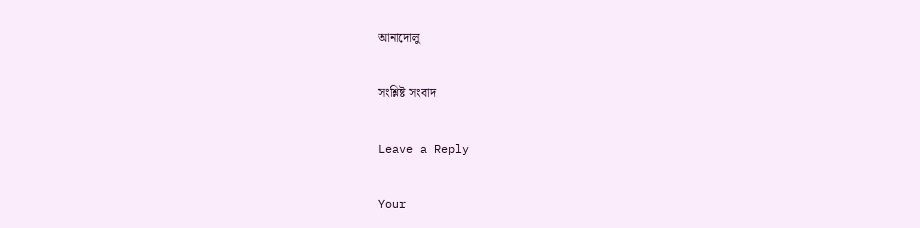আনাদোলু

সংশ্লিষ্ট সংবাদ

Leave a Reply

Your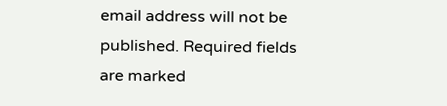email address will not be published. Required fields are marked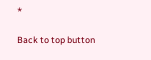*

Back to top button